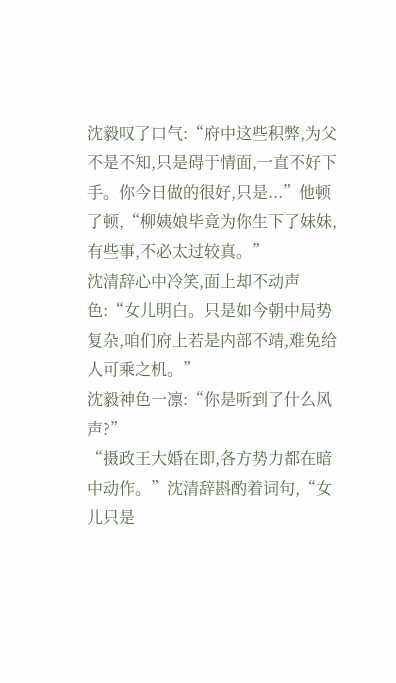沈毅叹了口气:“府中这些积弊,为父不是不知,只是碍于情面,一直不好下手。你今日做的很好,只是...”他顿了顿,“柳姨娘毕竟为你生下了妹妹,有些事,不必太过较真。”
沈清辞心中冷笑,面上却不动声色:“女儿明白。只是如今朝中局势复杂,咱们府上若是内部不靖,难免给人可乘之机。”
沈毅神色一凛:“你是听到了什么风声?”
“摄政王大婚在即,各方势力都在暗中动作。”沈清辞斟酌着词句,“女儿只是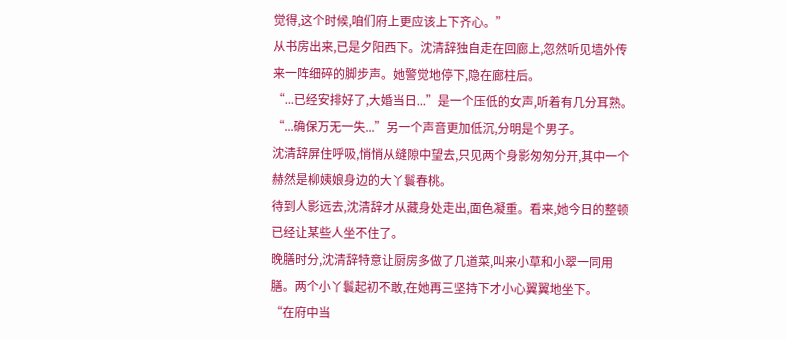觉得,这个时候,咱们府上更应该上下齐心。”
从书房出来,已是夕阳西下。沈清辞独自走在回廊上,忽然听见墙外传来一阵细碎的脚步声。她警觉地停下,隐在廊柱后。
“...已经安排好了,大婚当日...”是一个压低的女声,听着有几分耳熟。
“...确保万无一失...”另一个声音更加低沉,分明是个男子。
沈清辞屏住呼吸,悄悄从缝隙中望去,只见两个身影匆匆分开,其中一个赫然是柳姨娘身边的大丫鬟春桃。
待到人影远去,沈清辞才从藏身处走出,面色凝重。看来,她今日的整顿已经让某些人坐不住了。
晚膳时分,沈清辞特意让厨房多做了几道菜,叫来小草和小翠一同用膳。两个小丫鬟起初不敢,在她再三坚持下才小心翼翼地坐下。
“在府中当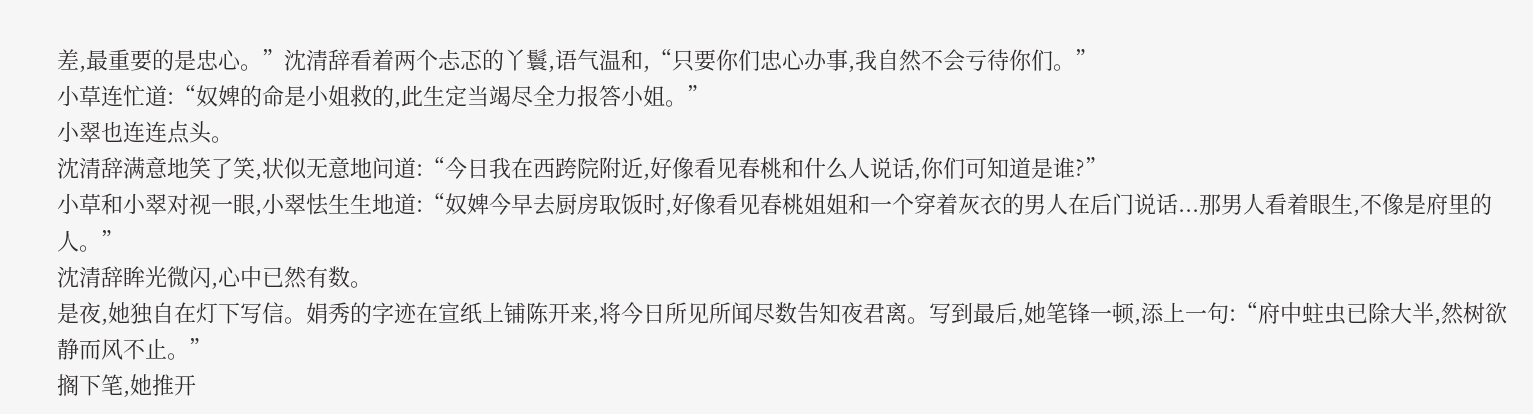差,最重要的是忠心。”沈清辞看着两个忐忑的丫鬟,语气温和,“只要你们忠心办事,我自然不会亏待你们。”
小草连忙道:“奴婢的命是小姐救的,此生定当竭尽全力报答小姐。”
小翠也连连点头。
沈清辞满意地笑了笑,状似无意地问道:“今日我在西跨院附近,好像看见春桃和什么人说话,你们可知道是谁?”
小草和小翠对视一眼,小翠怯生生地道:“奴婢今早去厨房取饭时,好像看见春桃姐姐和一个穿着灰衣的男人在后门说话...那男人看着眼生,不像是府里的人。”
沈清辞眸光微闪,心中已然有数。
是夜,她独自在灯下写信。娟秀的字迹在宣纸上铺陈开来,将今日所见所闻尽数告知夜君离。写到最后,她笔锋一顿,添上一句:“府中蛀虫已除大半,然树欲静而风不止。”
搁下笔,她推开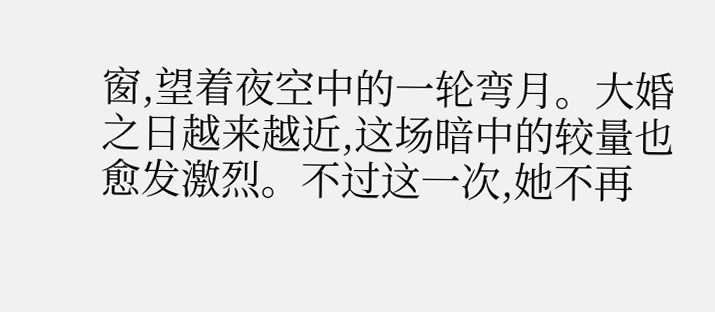窗,望着夜空中的一轮弯月。大婚之日越来越近,这场暗中的较量也愈发激烈。不过这一次,她不再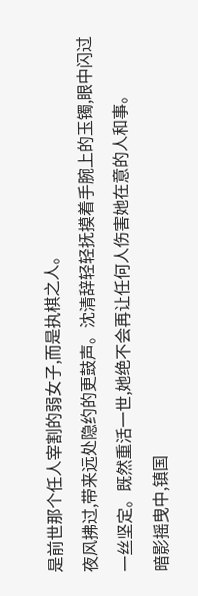是前世那个任人宰割的弱女子,而是执棋之人。
夜风拂过,带来远处隐约的更鼓声。沈清辞轻轻抚摸着手腕上的玉镯,眼中闪过一丝坚定。既然重活一世,她绝不会再让任何人伤害她在意的人和事。
暗影摇曳中,镇国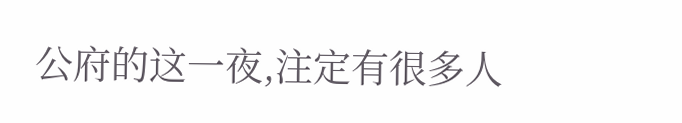公府的这一夜,注定有很多人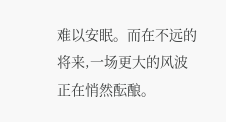难以安眠。而在不远的将来,一场更大的风波正在悄然酝酿。